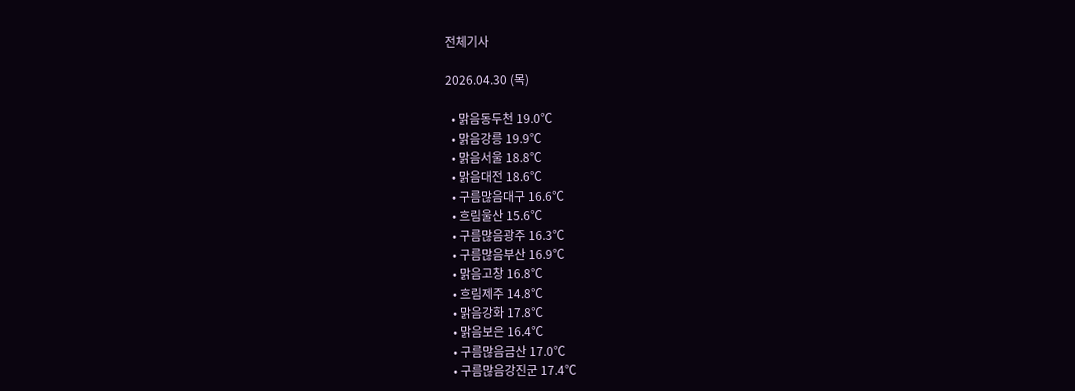전체기사

2026.04.30 (목)

  • 맑음동두천 19.0℃
  • 맑음강릉 19.9℃
  • 맑음서울 18.8℃
  • 맑음대전 18.6℃
  • 구름많음대구 16.6℃
  • 흐림울산 15.6℃
  • 구름많음광주 16.3℃
  • 구름많음부산 16.9℃
  • 맑음고창 16.8℃
  • 흐림제주 14.8℃
  • 맑음강화 17.8℃
  • 맑음보은 16.4℃
  • 구름많음금산 17.0℃
  • 구름많음강진군 17.4℃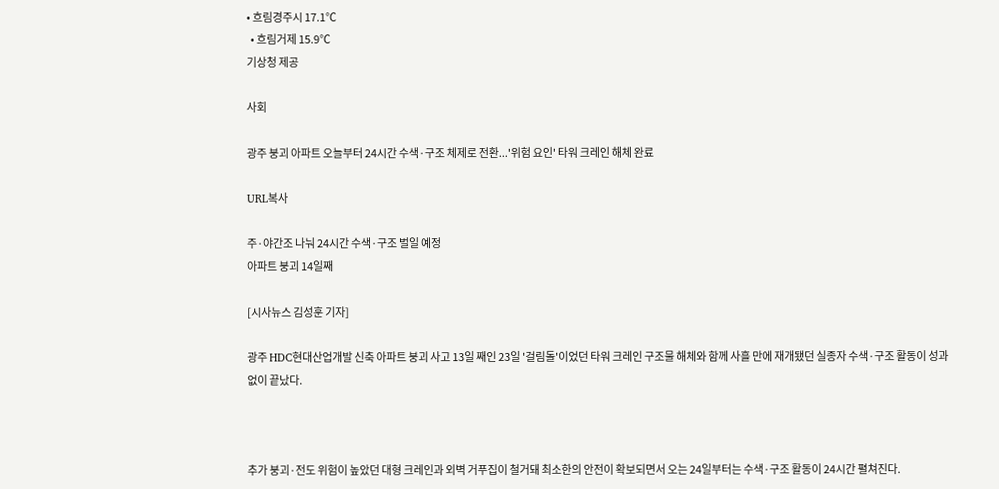• 흐림경주시 17.1℃
  • 흐림거제 15.9℃
기상청 제공

사회

광주 붕괴 아파트 오늘부터 24시간 수색·구조 체제로 전환...'위험 요인' 타워 크레인 해체 완료

URL복사

주·야간조 나눠 24시간 수색·구조 벌일 예정
아파트 붕괴 14일째

[시사뉴스 김성훈 기자]

광주 HDC현대산업개발 신축 아파트 붕괴 사고 13일 째인 23일 '걸림돌'이었던 타워 크레인 구조물 해체와 함께 사흘 만에 재개됐던 실종자 수색·구조 활동이 성과 없이 끝났다.



추가 붕괴·전도 위험이 높았던 대형 크레인과 외벽 거푸집이 철거돼 최소한의 안전이 확보되면서 오는 24일부터는 수색·구조 활동이 24시간 펼쳐진다.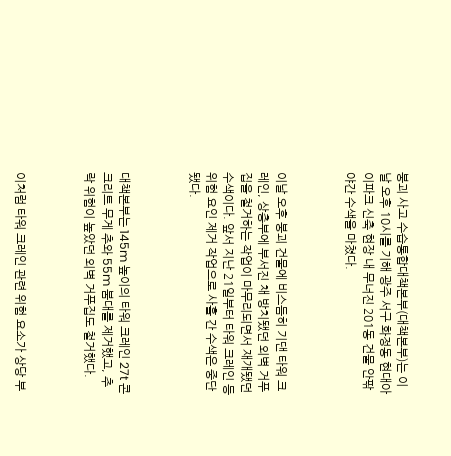붕괴 사고 수습통합대책본부(대책본부)는 이날 오후 10시를 기해 광주 서구 화정동 현대아이파크 신축 현장 내 무너진 201동 건물 안팎 야간 수색을 마쳤다.



이날 오후 붕괴 건물에 비스듬히 기댄 타워 크레인, 상층부에 부서진 채 방치됐던 외벽 거푸집을 철거하는 작업이 마무리되면서 재개됐던 수색이다. 앞서 지난 21일부터 타워 크레인 등 위험 요인 제거 작업으로 사흘 간 수색은 중단됐다.



대책본부는 145m 높이의 타워 크레인 27t 콘크리트 무게 추와 55m 붐대를 제거했고, 추락 위험이 높았던 외벽 거푸집도 철거했다.



이처럼 타워 크레인 관련 위험 요소가 상당 부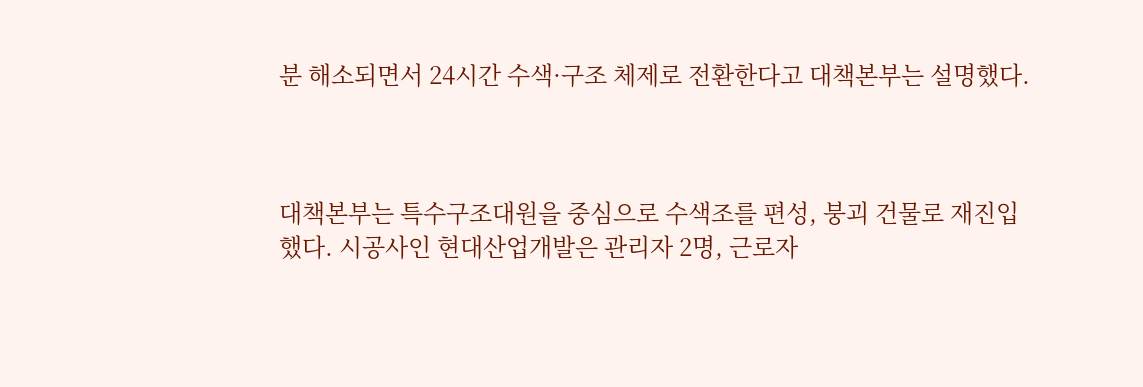분 해소되면서 24시간 수색·구조 체제로 전환한다고 대책본부는 설명했다.



대책본부는 특수구조대원을 중심으로 수색조를 편성, 붕괴 건물로 재진입했다. 시공사인 현대산업개발은 관리자 2명, 근로자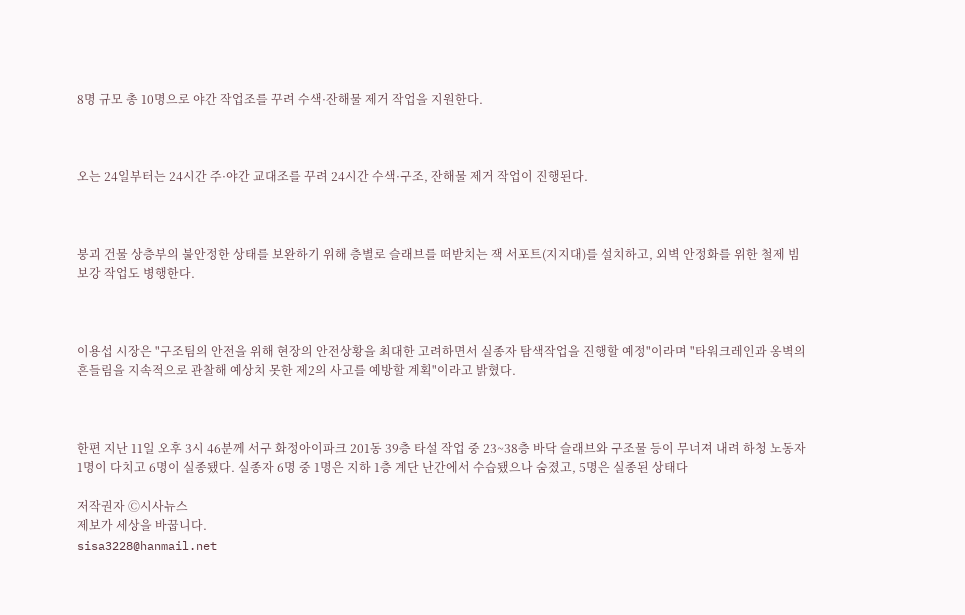8명 규모 총 10명으로 야간 작업조를 꾸려 수색·잔해물 제거 작업을 지원한다.



오는 24일부터는 24시간 주·야간 교대조를 꾸려 24시간 수색·구조, 잔해물 제거 작업이 진행된다.



붕괴 건물 상층부의 불안정한 상태를 보완하기 위해 층별로 슬래브를 떠받치는 잭 서포트(지지대)를 설치하고, 외벽 안정화를 위한 철제 빔 보강 작업도 병행한다.



이용섭 시장은 "구조팀의 안전을 위해 현장의 안전상황을 최대한 고려하면서 실종자 탐색작업을 진행할 예정"이라며 "타워크레인과 옹벽의 흔들림을 지속적으로 관찰해 예상치 못한 제2의 사고를 예방할 계획"이라고 밝혔다.



한편 지난 11일 오후 3시 46분께 서구 화정아이파크 201동 39층 타설 작업 중 23~38층 바닥 슬래브와 구조물 등이 무너져 내려 하청 노동자 1명이 다치고 6명이 실종됐다. 실종자 6명 중 1명은 지하 1층 계단 난간에서 수습됐으나 숨졌고, 5명은 실종된 상태다

저작권자 Ⓒ시사뉴스
제보가 세상을 바꿉니다.
sisa3228@hanmail.net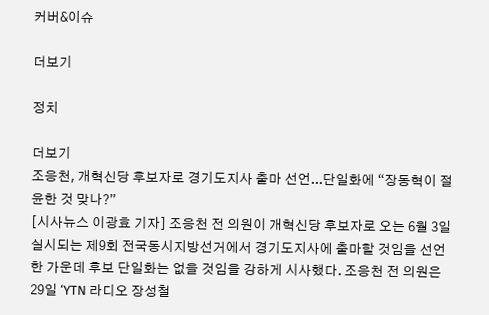커버&이슈

더보기

정치

더보기
조응천, 개혁신당 후보자로 경기도지사 출마 선언...단일화에 “장동혁이 절윤한 것 맞나?”
[시사뉴스 이광효 기자] 조응천 전 의원이 개혁신당 후보자로 오는 6월 3일 실시되는 제9회 전국동시지방선거에서 경기도지사에 출마할 것임을 선언한 가운데 후보 단일화는 없을 것임을 강하게 시사했다. 조응천 전 의원은 29일 ‘YTN 라디오 장성철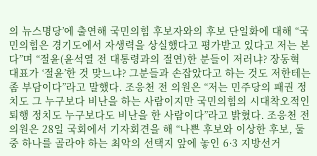의 뉴스명당’에 출연해 국민의힘 후보자와의 후보 단일화에 대해 “국민의힘은 경기도에서 자생력을 상실했다고 평가받고 있다고 저는 본다”며 “절윤(윤석열 전 대통령과의 절연)한 분들이 저러냐? 장동혁 대표가 ‘절윤’한 것 맞느냐? 그분들과 손잡았다고 하는 것도 저한테는 좀 부담이다”라고 말했다. 조응천 전 의원은 “저는 민주당의 패권 정치도 그 누구보다 비난을 하는 사람이지만 국민의힘의 시대착오적인 퇴행 정치도 누구보다도 비난을 한 사람이다”라고 밝혔다. 조응천 전 의원은 28일 국회에서 기자회견을 해 “나쁜 후보와 이상한 후보, 둘 중 하나를 골라야 하는 최악의 선택지 앞에 놓인 6·3 지방선거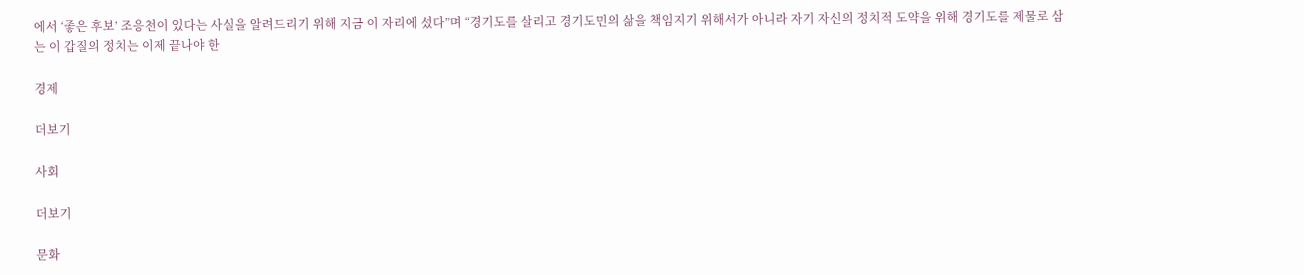에서 ‘좋은 후보’ 조응천이 있다는 사실을 알려드리기 위해 지금 이 자리에 섰다”며 “경기도를 살리고 경기도민의 삶을 책임지기 위해서가 아니라 자기 자신의 정치적 도약을 위해 경기도를 제물로 삼는 이 갑질의 정치는 이제 끝나야 한

경제

더보기

사회

더보기

문화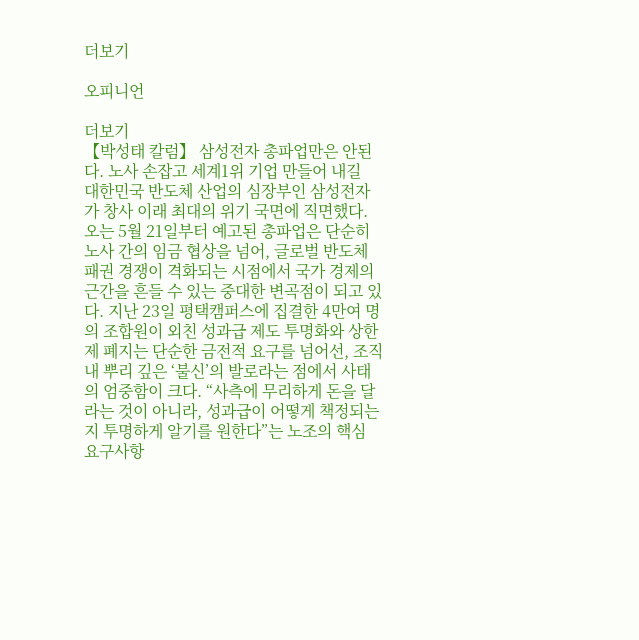더보기

오피니언

더보기
【박성태 칼럼】 삼성전자 총파업만은 안된다. 노사 손잡고 세계1위 기업 만들어 내길
대한민국 반도체 산업의 심장부인 삼성전자가 창사 이래 최대의 위기 국면에 직면했다. 오는 5월 21일부터 예고된 총파업은 단순히 노사 간의 임금 협상을 넘어, 글로벌 반도체 패권 경쟁이 격화되는 시점에서 국가 경제의 근간을 흔들 수 있는 중대한 변곡점이 되고 있다. 지난 23일 평택캠퍼스에 집결한 4만여 명의 조합원이 외친 성과급 제도 투명화와 상한제 폐지는 단순한 금전적 요구를 넘어선, 조직 내 뿌리 깊은 ‘불신’의 발로라는 점에서 사태의 엄중함이 크다. “사측에 무리하게 돈을 달라는 것이 아니라, 성과급이 어떻게 책정되는지 투명하게 알기를 원한다”는 노조의 핵심 요구사항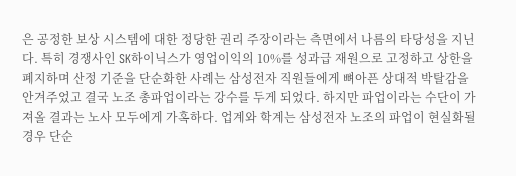은 공정한 보상 시스템에 대한 정당한 권리 주장이라는 측면에서 나름의 타당성을 지닌다. 특히 경쟁사인 SK하이닉스가 영업이익의 10%를 성과급 재원으로 고정하고 상한을 폐지하며 산정 기준을 단순화한 사례는 삼성전자 직원들에게 뼈아픈 상대적 박탈감을 안겨주었고 결국 노조 총파업이라는 강수를 두게 되었다. 하지만 파업이라는 수단이 가져올 결과는 노사 모두에게 가혹하다. 업계와 학계는 삼성전자 노조의 파업이 현실화될 경우 단순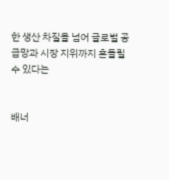한 생산 차질을 넘어 글로벌 공급망과 시장 지위까지 흔들릴 수 있다는


배너